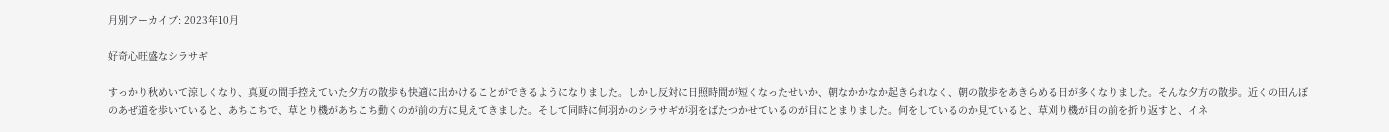月別アーカイブ: 2023年10月

好奇心旺盛なシラサギ

すっかり秋めいて涼しくなり、真夏の間手控えていた夕方の散歩も快適に出かけることができるようになりました。しかし反対に日照時間が短くなったせいか、朝なかかなか起きられなく、朝の散歩をあきらめる日が多くなりました。そんな夕方の散歩。近くの田んぼのあぜ道を歩いていると、あちこちで、草とり機があちこち動くのが前の方に見えてきました。そして同時に何羽かのシラサギが羽をばたつかせているのが目にとまりました。何をしているのか見ていると、草刈り機が目の前を折り返すと、イネ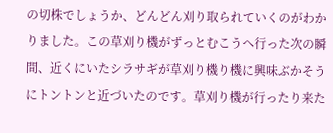の切株でしょうか、どんどん刈り取られていくのがわかりました。この草刈り機がずっとむこうへ行った次の瞬間、近くにいたシラサギが草刈り機り機に興味ぶかそうにトントンと近づいたのです。草刈り機が行ったり来た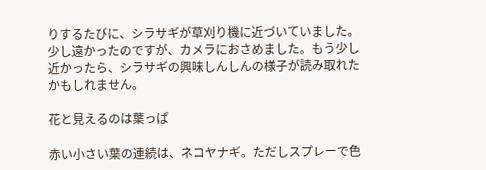りするたびに、シラサギが草刈り機に近づいていました。少し遠かったのですが、カメラにおさめました。もう少し近かったら、シラサギの興味しんしんの様子が読み取れたかもしれません。

花と見えるのは葉っぱ

赤い小さい葉の連続は、ネコヤナギ。ただしスプレーで色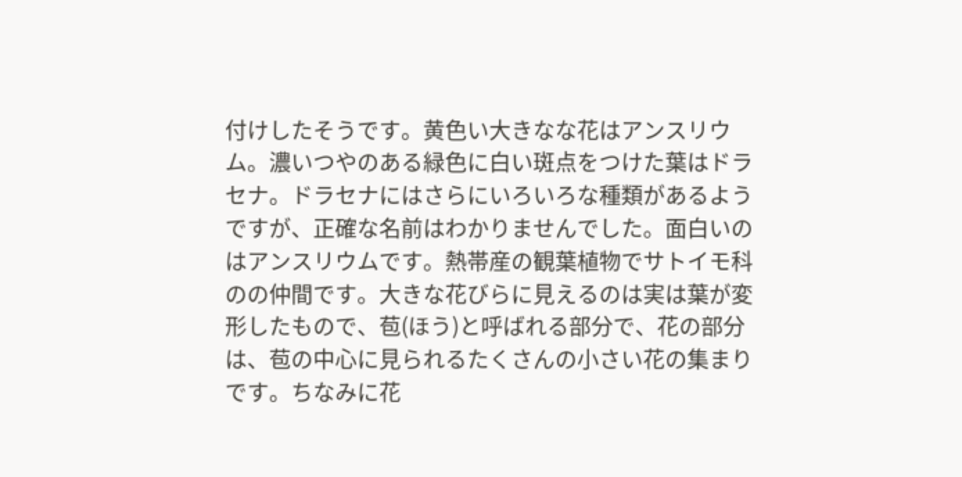付けしたそうです。黄色い大きなな花はアンスリウム。濃いつやのある緑色に白い斑点をつけた葉はドラセナ。ドラセナにはさらにいろいろな種類があるようですが、正確な名前はわかりませんでした。面白いのはアンスリウムです。熱帯産の観葉植物でサトイモ科のの仲間です。大きな花びらに見えるのは実は葉が変形したもので、苞(ほう)と呼ばれる部分で、花の部分は、苞の中心に見られるたくさんの小さい花の集まりです。ちなみに花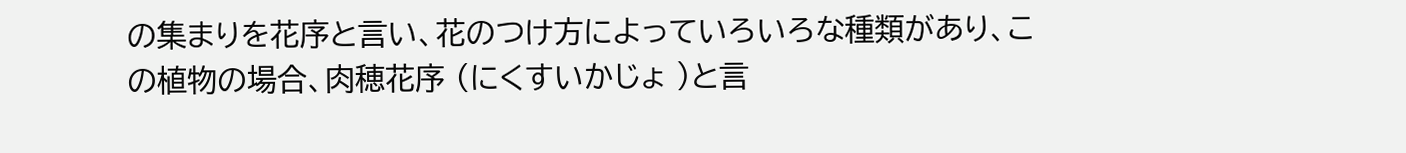の集まりを花序と言い、花のつけ方によっていろいろな種類があり、この植物の場合、肉穂花序 (にくすいかじょ )と言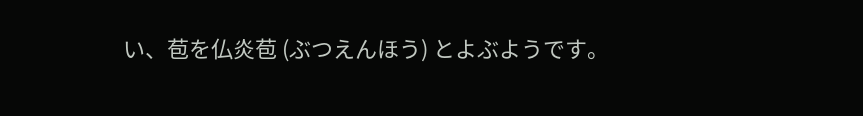い、苞を仏炎苞 (ぶつえんほう) とよぶようです。